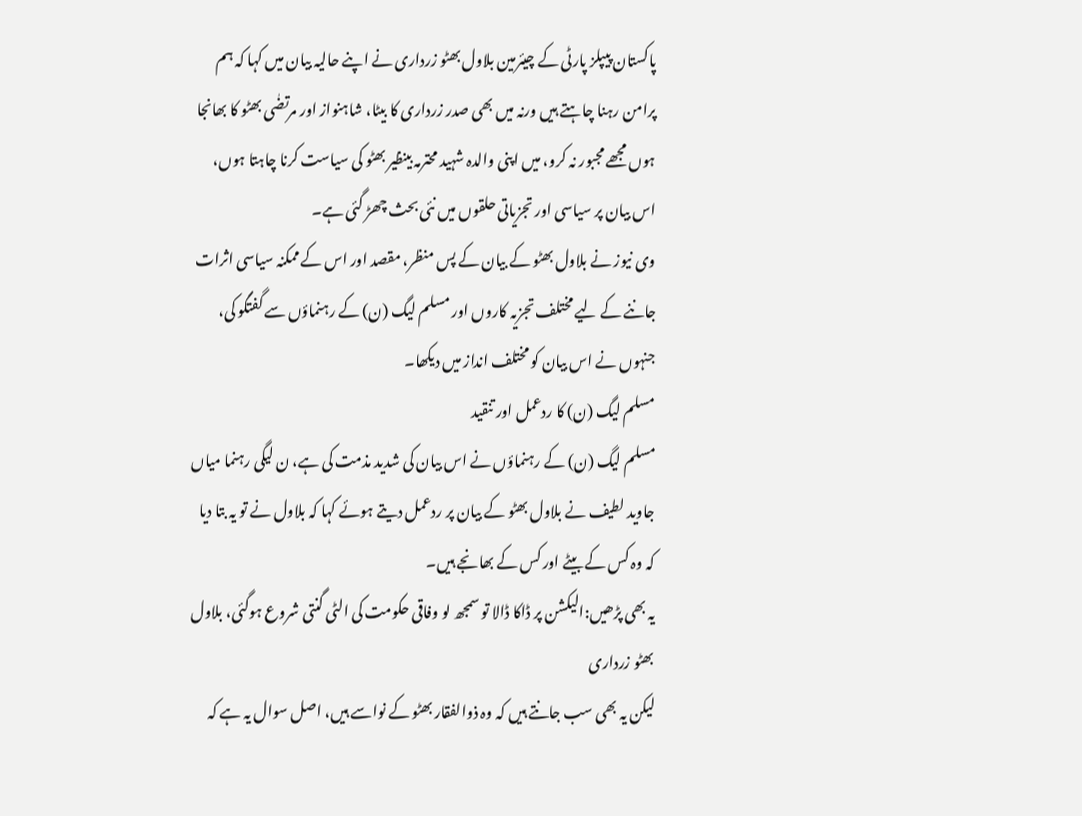پاکستان پیپلز پارٹی کے چیئرمین بلاول بھٹو زرداری نے اپنے حالیہ بیان میں کہا کہ ہم پرامن رہنا چاہتے ہیں ورنہ میں بھی صدر زرداری کا بیٹا، شاہنواز اور مرتضٰی بھٹو کا بھانجا ہوں مجھے مجبور نہ کرو، میں اپنی والدہ شہید محترمہ بینظیر بھٹو کی سیاست کرنا چاہتا ہوں، اس بیان پر سیاسی اور تجزیاتی حلقوں میں نئی بحث چھڑ گئی ہے۔
وی نیوز نے بلاول بھٹو کے بیان کے پس منظر، مقصد اور اس کے ممکنہ سیاسی اثرات جاننے کے لیے مختلف تجزیہ کاروں اور مسلم لیگ (ن) کے رہنماؤں سے گفتگو کی، جنہوں نے اس بیان کو مختلف انداز میں دیکھا۔
مسلم لیگ (ن) کا ردعمل اور تنقید
مسلم لیگ (ن) کے رہنماؤں نے اس بیان کی شدید مذمت کی ہے، ن لیگی رہنما میاں جاوید لطیف نے بلاول بھٹو کے بیان پر ردعمل دیتے ہوئے کہا کہ بلاول نے تو یہ بتا دیا کہ وہ کس کے بیٹے اور کس کے بھانجے ہیں۔
یہ بھی پڑھیں:الیکشن پر ڈاکا ڈالا تو سمجھ لو وفاقی حکومت کی الٹی گنتی شروع ہوگئی، بلاول بھٹو زرداری
لیکن یہ بھی سب جانتے ہیں کہ وہ ذوالفقار بھٹو کے نواسے ہیں، اصل سوال یہ ہے کہ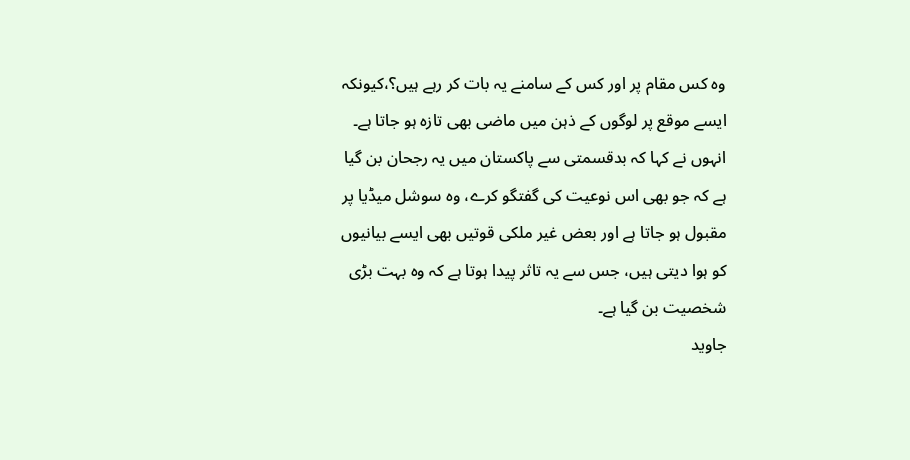وہ کس مقام پر اور کس کے سامنے یہ بات کر رہے ہیں؟،کیونکہ ایسے موقع پر لوگوں کے ذہن میں ماضی بھی تازہ ہو جاتا ہے۔
انہوں نے کہا کہ بدقسمتی سے پاکستان میں یہ رجحان بن گیا ہے کہ جو بھی اس نوعیت کی گفتگو کرے، وہ سوشل میڈیا پر مقبول ہو جاتا ہے اور بعض غیر ملکی قوتیں بھی ایسے بیانیوں کو ہوا دیتی ہیں، جس سے یہ تاثر پیدا ہوتا ہے کہ وہ بہت بڑی شخصیت بن گیا ہے۔
جاوید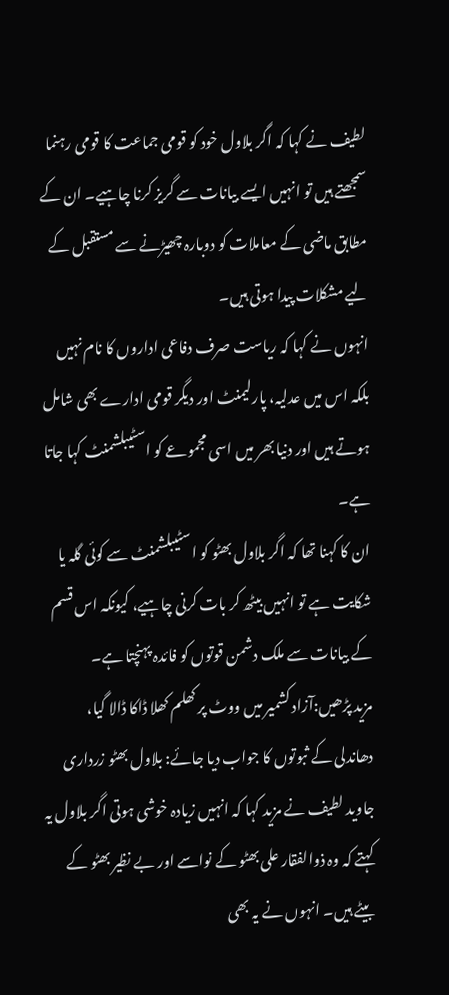لطیف نے کہا کہ اگر بلاول خود کو قومی جماعت کا قومی رہنما سمجھتے ہیں تو انہیں ایسے بیانات سے گریز کرنا چاہیے۔ ان کے مطابق ماضی کے معاملات کو دوبارہ چھیڑنے سے مستقبل کے لیے مشکلات پیدا ہوتی ہیں۔
انہوں نے کہا کہ ریاست صرف دفاعی اداروں کا نام نہیں بلکہ اس میں عدلیہ، پارلیمنٹ اور دیگر قومی ادارے بھی شامل ہوتے ہیں اور دنیا بھر میں اسی مجموعے کو اسٹیبلشمنٹ کہا جاتا ہے۔
ان کا کہنا تھا کہ اگر بلاول بھٹو کو اسٹیبلشمنٹ سے کوئی گلہ یا شکایت ہے تو انہیں بیٹھ کر بات کرنی چاہیے، کیونکہ اس قسم کے بیانات سے ملک دشمن قوتوں کو فائدہ پہنچتا ہے۔
مزید پڑھیں:آزاد کشمیر میں ووٹ پر کھلم کھلا ڈاکا ڈالا گیا، دھاندلی کے ثبوتوں کا جواب دیا جائے: بلاول بھٹو زرداری
جاوید لطیف نے مزید کہا کہ انہیں زیادہ خوشی ہوتی اگر بلاول یہ کہتے کہ وہ ذوالفقار علی بھٹو کے نواسے اور بے نظیر بھٹو کے بیٹے ہیں۔ انہوں نے یہ بھی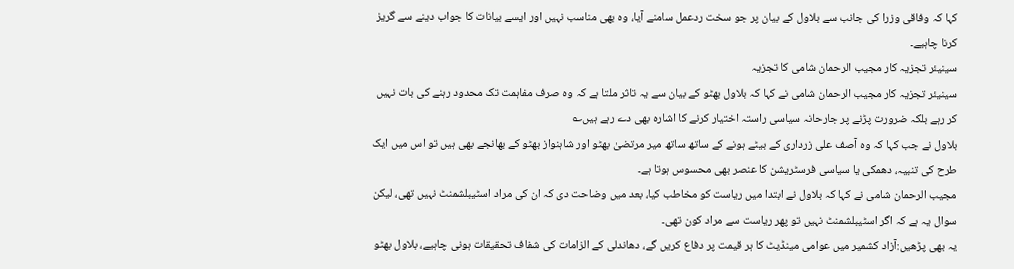کہا کہ وفاقی وزرا کی جانب سے بلاول کے بیان پر جو سخت ردعمل سامنے آیا، وہ بھی مناسب نہیں اور ایسے بیانات کا جواب دینے سے گریز کرنا چاہیے۔
سینیئر تجزیہ کار مجیب الرحمان شامی کا تجزیہ
سینیئر تجزیہ کار مجیب الرحمان شامی نے کہا کہ بلاول بھٹو کے بیان سے یہ تاثر ملتا ہے کہ وہ صرف مفاہمت تک محدود رہنے کی بات نہیں کر رہے بلکہ ضرورت پڑنے پر جارحانہ سیاسی راستہ اختیار کرنے کا اشارہ بھی دے رہے ہیں؎
بلاول نے جب کہا کہ وہ آصف علی زرداری کے بیٹے ہونے کے ساتھ ساتھ میر مرتضیٰ بھٹو اور شاہنواز بھٹو کے بھانجے بھی ہیں تو اس میں ایک طرح کی تنبیہ، دھمکی یا سیاسی فرسٹریشن کا عنصر بھی محسوس ہوتا ہے۔
مجیب الرحمان شامی نے کہا کہ بلاول نے ابتدا میں ریاست کو مخاطب کیا، بعد میں وضاحت دی کہ ان کی مراد اسٹیبلشمنٹ نہیں تھی، لیکن سوال یہ ہے کہ اگر اسٹیبلشمنٹ نہیں تو پھر ریاست سے مراد کون تھی۔
یہ بھی پڑھیں:آزاد کشمیر میں عوامی مینڈیٹ کا ہر قیمت پر دفاع کریں گے، دھاندلی کے الزامات کی شفاف تحقیقات ہونی چاہیے، بلاول بھٹو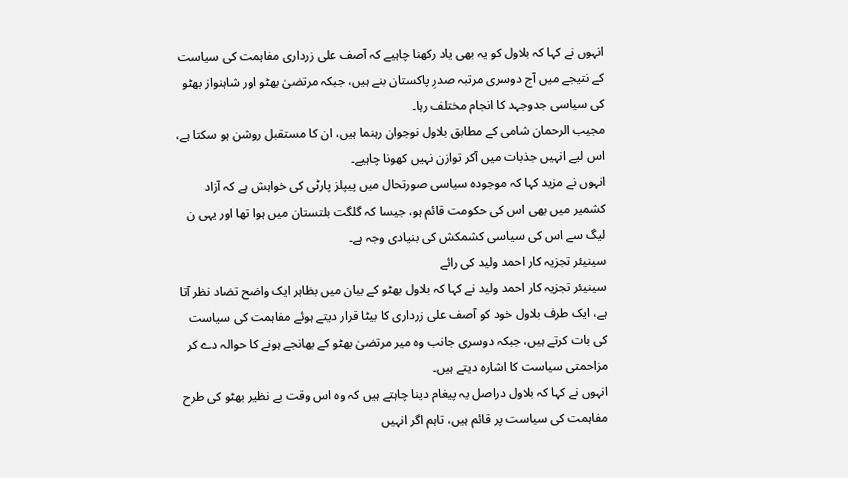انہوں نے کہا کہ بلاول کو یہ بھی یاد رکھنا چاہیے کہ آصف علی زرداری مفاہمت کی سیاست کے نتیجے میں آج دوسری مرتبہ صدرِ پاکستان بنے ہیں، جبکہ مرتضیٰ بھٹو اور شاہنواز بھٹو کی سیاسی جدوجہد کا انجام مختلف رہا۔
مجیب الرحمان شامی کے مطابق بلاول نوجوان رہنما ہیں، ان کا مستقبل روشن ہو سکتا ہے، اس لیے انہیں جذبات میں آکر توازن نہیں کھونا چاہیے۔
انہوں نے مزید کہا کہ موجودہ سیاسی صورتحال میں پیپلز پارٹی کی خواہش ہے کہ آزاد کشمیر میں بھی اس کی حکومت قائم ہو، جیسا کہ گلگت بلتستان میں ہوا تھا اور یہی ن لیگ سے اس کی سیاسی کشمکش کی بنیادی وجہ ہے۔
سینیئر تجزیہ کار احمد ولید کی رائے
سینیئر تجزیہ کار احمد ولید نے کہا کہ بلاول بھٹو کے بیان میں بظاہر ایک واضح تضاد نظر آتا ہے، ایک طرف بلاول خود کو آصف علی زرداری کا بیٹا قرار دیتے ہوئے مفاہمت کی سیاست کی بات کرتے ہیں، جبکہ دوسری جانب وہ میر مرتضیٰ بھٹو کے بھانجے ہونے کا حوالہ دے کر مزاحمتی سیاست کا اشارہ دیتے ہیں۔
انہوں نے کہا کہ بلاول دراصل یہ پیغام دینا چاہتے ہیں کہ وہ اس وقت بے نظیر بھٹو کی طرح مفاہمت کی سیاست پر قائم ہیں، تاہم اگر انہیں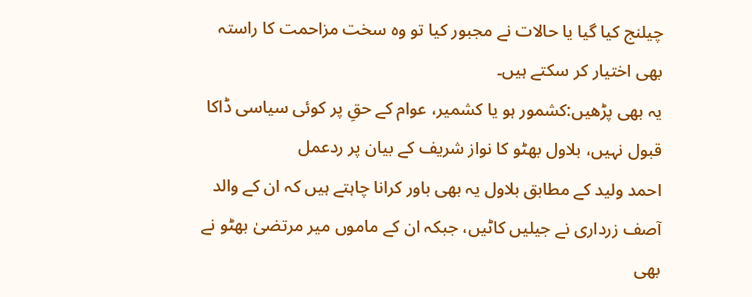چیلنج کیا گیا یا حالات نے مجبور کیا تو وہ سخت مزاحمت کا راستہ بھی اختیار کر سکتے ہیں۔
یہ بھی پڑھیں:کشمور ہو یا کشمیر، عوام کے حقِ پر کوئی سیاسی ڈاکا قبول نہیں، بلاول بھٹو کا نواز شریف کے بیان پر ردعمل
احمد ولید کے مطابق بلاول یہ بھی باور کرانا چاہتے ہیں کہ ان کے والد آصف زرداری نے جیلیں کاٹیں، جبکہ ان کے ماموں میر مرتضیٰ بھٹو نے بھی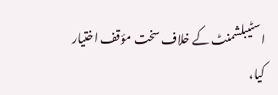اسٹیبلشمنٹ کے خلاف سخت مؤقف اختیار کیا،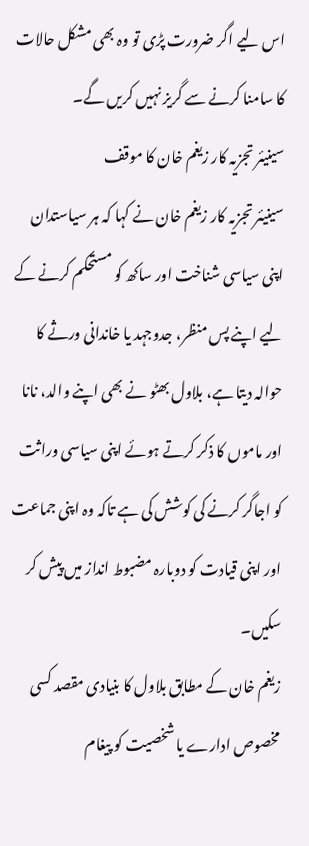اس لیے اگر ضرورت پڑی تو وہ بھی مشکل حالات کا سامنا کرنے سے گریز نہیں کریں گے۔
سینیئر تجزیہ کار زیغم خان کا موقف
سینیئر تجزیہ کار زیغم خان نے کہا کہ ہر سیاستدان اپنی سیاسی شناخت اور ساکھ کو مستحکم کرنے کے لیے اپنے پس منظر، جدوجہد یا خاندانی ورثے کا حوالہ دیتا ہے، بلاول بھٹو نے بھی اپنے والد، نانا اور ماموں کا ذکر کرتے ہوئے اپنی سیاسی وراثت کو اجاگر کرنے کی کوشش کی ہے تاکہ وہ اپنی جماعت اور اپنی قیادت کو دوبارہ مضبوط انداز میں پیش کر سکیں۔
زیغم خان کے مطابق بلاول کا بنیادی مقصد کسی مخصوص ادارے یا شخصیت کو پیغام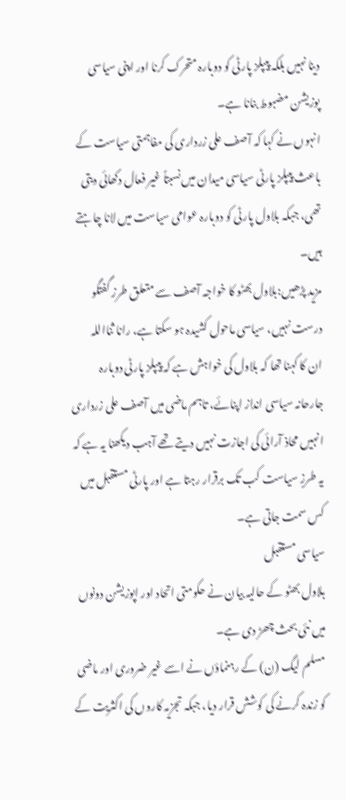دینا نہیں بلکہ پیپلز پارٹی کو دوبارہ متحرک کرنا اور اپنی سیاسی پوزیشن مضبوط بنانا ہے۔
انہوں نے کہا کہ آصف علی زرداری کی مفاہمتی سیاست کے باعث پیپلز پارٹی سیاسی میدان میں نسبتاً غیر فعال دکھائی دیتی تھی، جبکہ بلاول پارٹی کو دوبارہ عوامی سیاست میں لانا چاہتے ہیں۔
مزید پڑھیں:بلاول بھٹو کا خواجہ آصف سے متعلق طرز گفتگو درست نہیں، سیاسی ماحول کشیدہ ہو سکتا ہے، رانا ثنااللہ
ان کا کہنا تھا کہ بلاول کی خواہش ہے کہ پیپلز پارٹی دوبارہ جارحانہ سیاسی انداز اپنائے، تاہم ماضی میں آصف علی زرداری انہیں محاذ آرائی کی اجازت نہیں دیتے تھے آہب دیکھنا یہ ہے کہ یہ طرزِ سیاست کب تک برقرار رہتا ہے اور پارٹی مستقبل میں کس سمت جاتی ہے۔
سیاسی مستقبل
بلاول بھٹو کے حالیہ بیان نے حکومتی اتحاد اور اپوزیشن دونوں میں نئی بحث چھڑ دی ہے۔
مسلم لیگ (ن) کے رہنماؤں نے اسے غیر ضروری اور ماضی کو زندہ کرنے کی کوشش قرار دیا، جبکہ تجزیہ کاروں کی اکثریت کے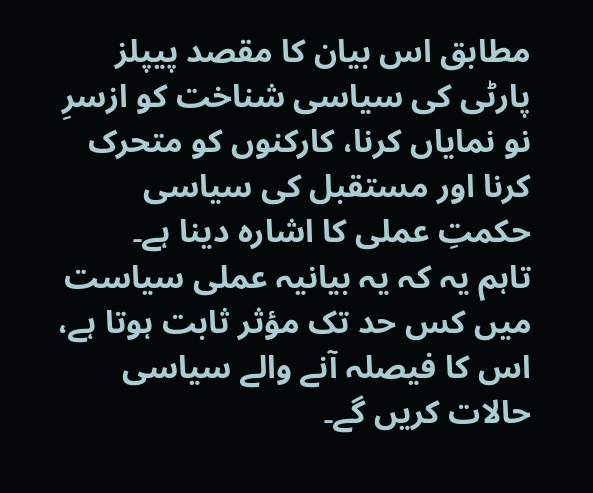مطابق اس بیان کا مقصد پیپلز پارٹی کی سیاسی شناخت کو ازسرِ نو نمایاں کرنا، کارکنوں کو متحرک کرنا اور مستقبل کی سیاسی حکمتِ عملی کا اشارہ دینا ہے۔
تاہم یہ کہ یہ بیانیہ عملی سیاست میں کس حد تک مؤثر ثابت ہوتا ہے، اس کا فیصلہ آنے والے سیاسی حالات کریں گے۔